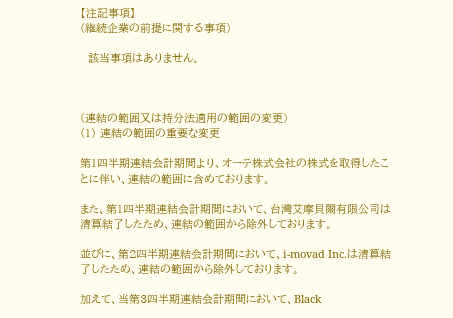【注記事項】
(継続企業の前提に関する事項)

  該当事項はありません。



(連結の範囲又は持分法適用の範囲の変更)
(1) 連結の範囲の重要な変更

第1四半期連結会計期間より、オーテ株式会社の株式を取得したことに伴い、連結の範囲に含めております。

また、第1四半期連結会計期間において、台灣艾摩貝爾有限公司は清算結了したため、連結の範囲から除外しております。

並びに、第2四半期連結会計期間において、i-movad Inc.は清算結了したため、連結の範囲から除外しております。

加えて、当第3四半期連結会計期間において、Black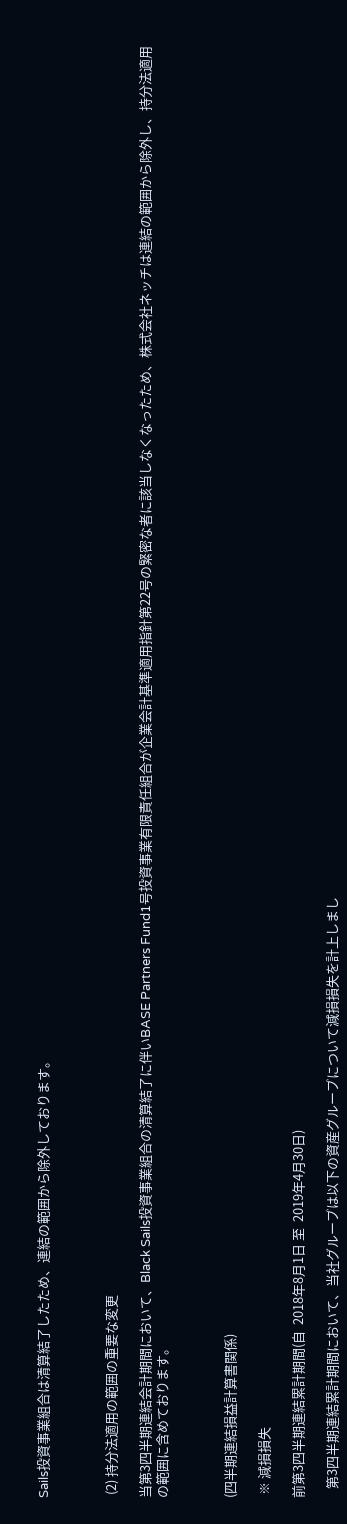Sails投資事業組合は清算結了したため、連結の範囲から除外しております。



 (2) 持分法適用の範囲の重要な変更

当第3四半期連結会計期間において、Black Sails投資事業組合の清算結了に伴いBASE Partners Fund1号投資事業有限責任組合が企業会計基準適用指針第22号の緊密な者に該当しなくなったため、株式会社ネッチは連結の範囲から除外し、持分法適用の範囲に含めております。



(四半期連結損益計算書関係)

 ※ 減損損失

前第3四半期連結累計期間(自  2018年8月1日 至  2019年4月30日)

   第3四半期連結累計期間において、当社グループは以下の資産グループについて減損損失を計上しまし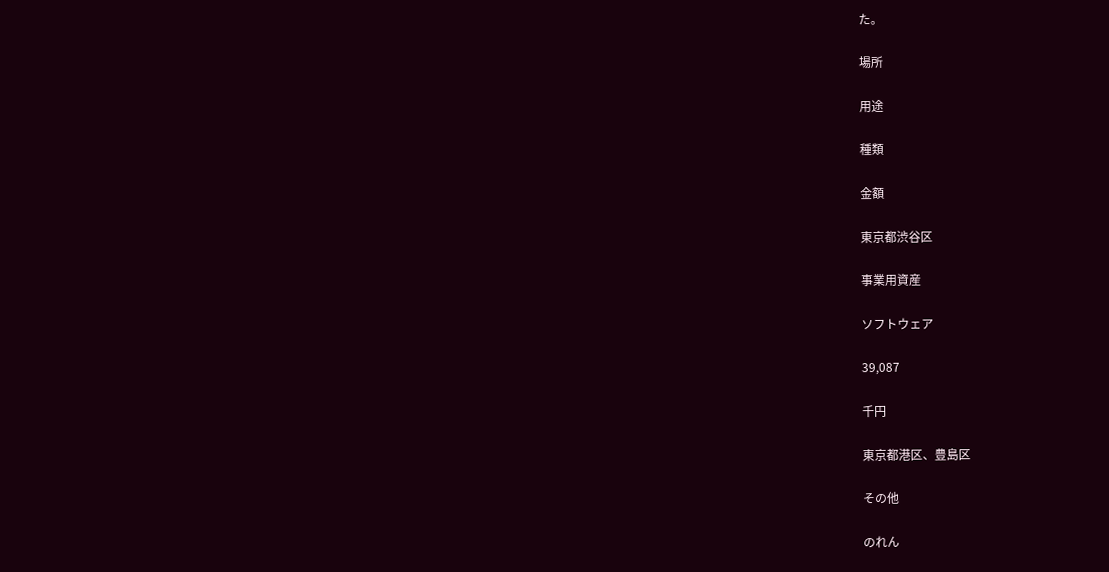た。

場所

用途

種類

金額

東京都渋谷区

事業用資産

ソフトウェア

39,087

千円

東京都港区、豊島区

その他

のれん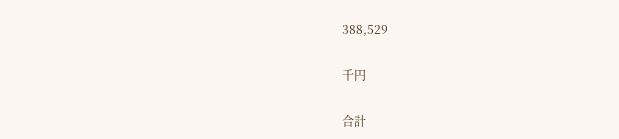388,529

千円

合計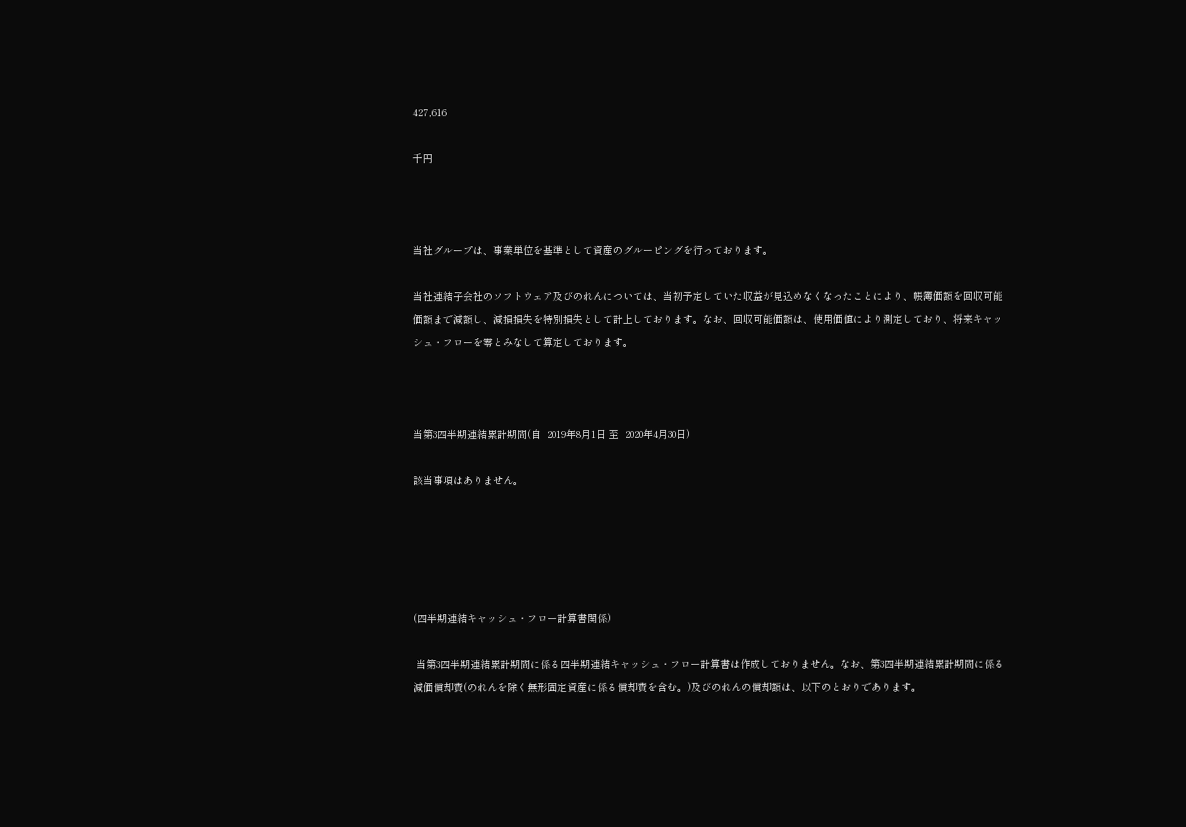427,616

千円



当社グループは、事業単位を基準として資産のグルーピングを行っております。

当社連結子会社のソフトウェア及びのれんについては、当初予定していた収益が見込めなくなったことにより、帳簿価額を回収可能価額まで減額し、減損損失を特別損失として計上しております。なお、回収可能価額は、使用価値により測定しており、将来キャッシュ・フローを零とみなして算定しております。



当第3四半期連結累計期間(自  2019年8月1日 至  2020年4月30日)

該当事項はありません。





(四半期連結キャッシュ・フロー計算書関係)

 当第3四半期連結累計期間に係る四半期連結キャッシュ・フロー計算書は作成しておりません。なお、第3四半期連結累計期間に係る減価償却費(のれんを除く無形固定資産に係る償却費を含む。)及びのれんの償却額は、以下のとおりであります。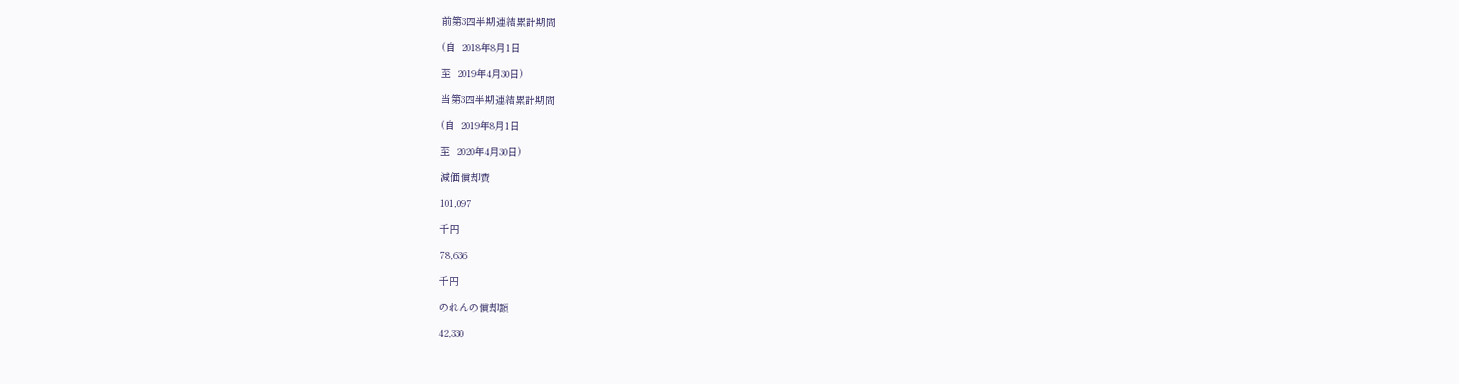前第3四半期連結累計期間

(自  2018年8月1日

至  2019年4月30日)

当第3四半期連結累計期間

(自  2019年8月1日

至  2020年4月30日)

減価償却費

101,097

千円

78,636

千円

のれんの償却額

42,330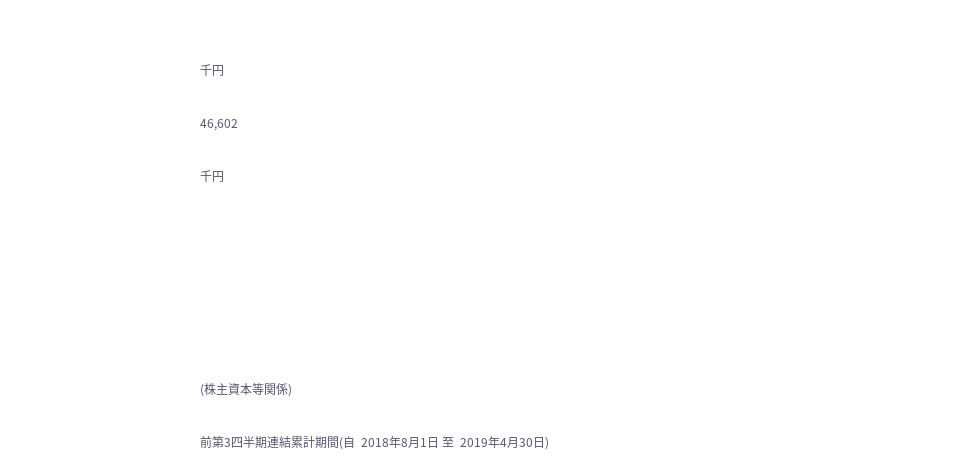千円

46,602

千円







(株主資本等関係)

前第3四半期連結累計期間(自  2018年8月1日 至  2019年4月30日)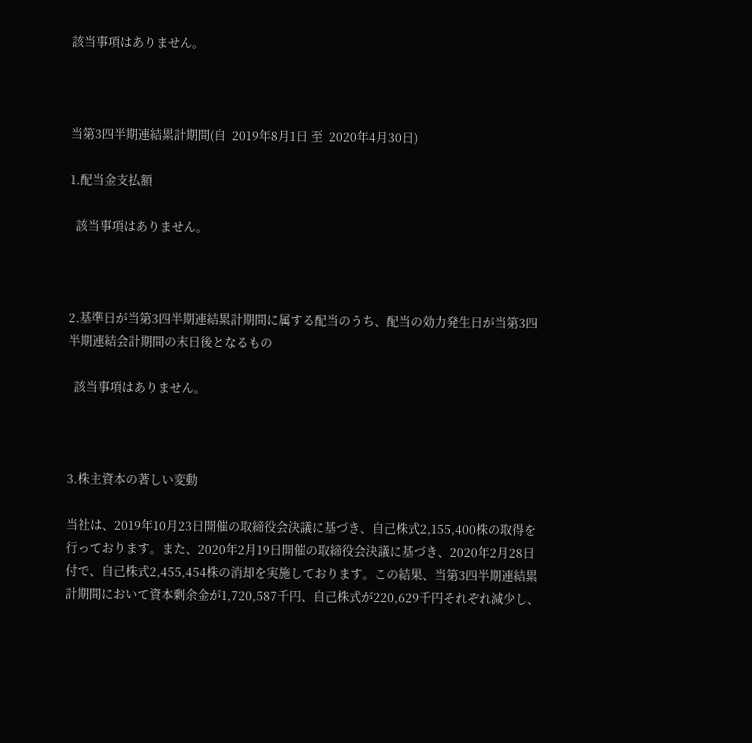該当事項はありません。



当第3四半期連結累計期間(自  2019年8月1日 至  2020年4月30日)

1.配当金支払額

  該当事項はありません。



2.基準日が当第3四半期連結累計期間に属する配当のうち、配当の効力発生日が当第3四半期連結会計期間の末日後となるもの

  該当事項はありません。



3.株主資本の著しい変動

当社は、2019年10月23日開催の取締役会決議に基づき、自己株式2,155,400株の取得を行っております。また、2020年2月19日開催の取締役会決議に基づき、2020年2月28日付で、自己株式2,455,454株の消却を実施しております。この結果、当第3四半期連結累計期間において資本剰余金が1,720,587千円、自己株式が220,629千円それぞれ減少し、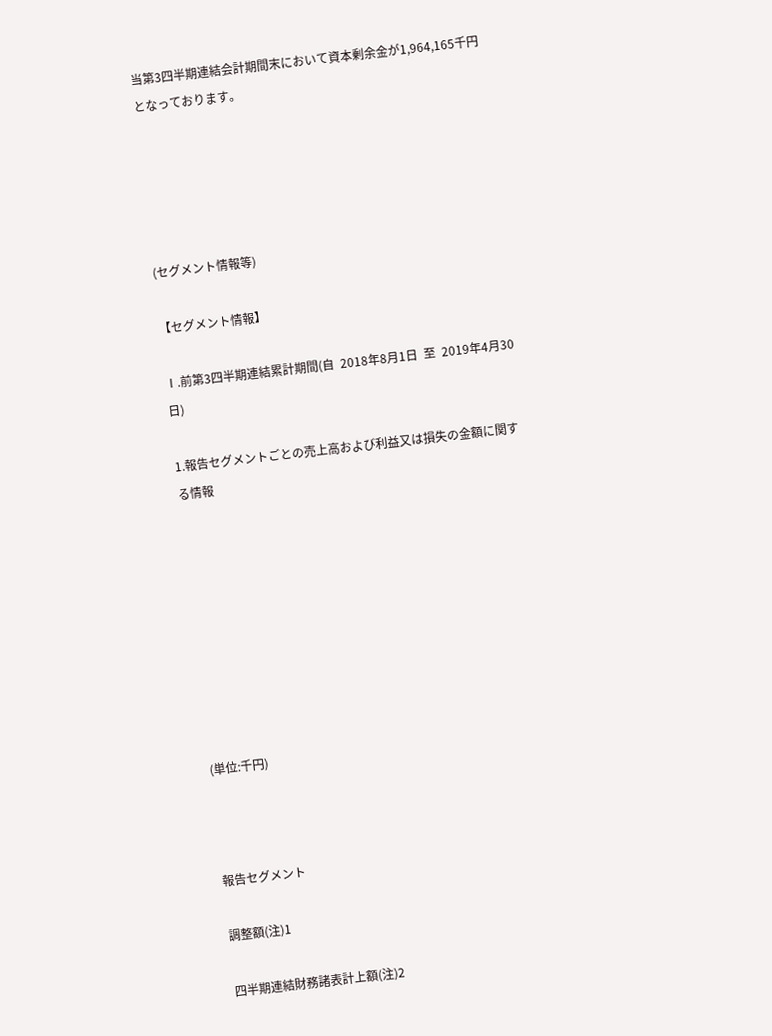当第3四半期連結会計期間末において資本剰余金が1,964,165千円となっております。





(セグメント情報等)

【セグメント情報】

Ⅰ.前第3四半期連結累計期間(自  2018年8月1日  至  2019年4月30日)

1.報告セグメントごとの売上高および利益又は損失の金額に関する情報









(単位:千円)



報告セグメント

調整額(注)1

四半期連結財務諸表計上額(注)2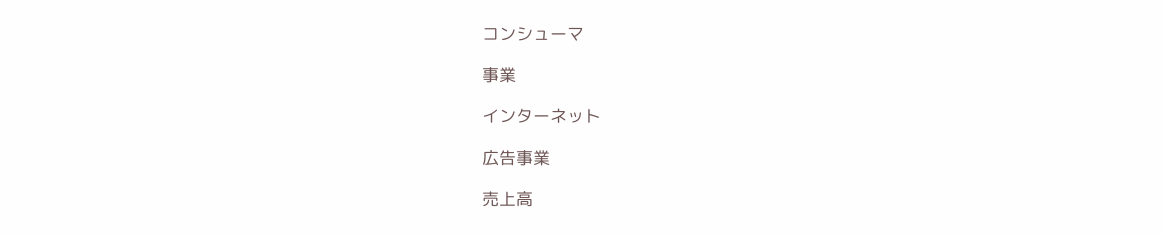コンシューマ

事業

インターネット

広告事業

売上高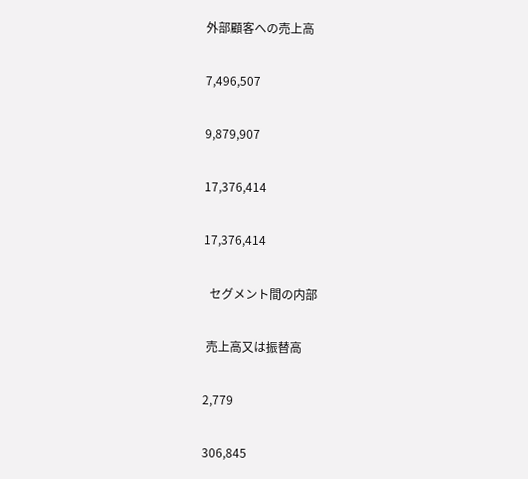外部顧客への売上高

7,496,507

9,879,907

17,376,414

17,376,414

  セグメント間の内部

 売上高又は振替高

2,779

306,845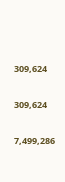309,624

309,624

7,499,286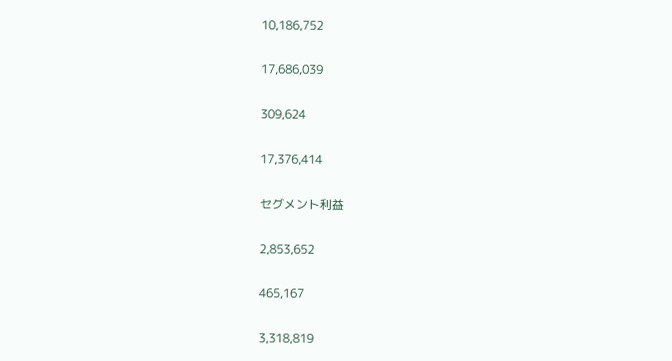10,186,752

17,686,039

309,624

17,376,414

セグメント利益

2,853,652

465,167

3,318,819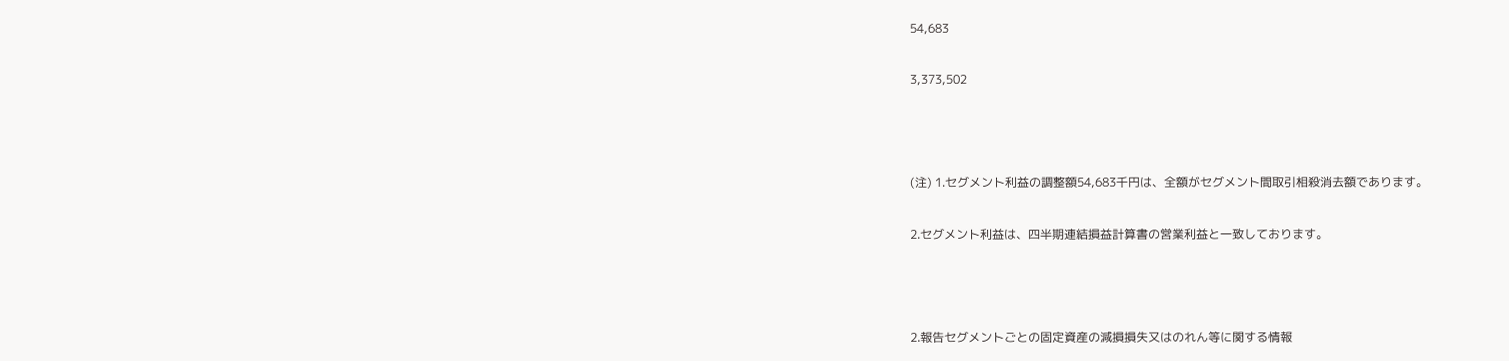54,683

3,373,502



(注) 1.セグメント利益の調整額54,683千円は、全額がセグメント間取引相殺消去額であります。

2.セグメント利益は、四半期連結損益計算書の営業利益と一致しております。



2.報告セグメントごとの固定資産の減損損失又はのれん等に関する情報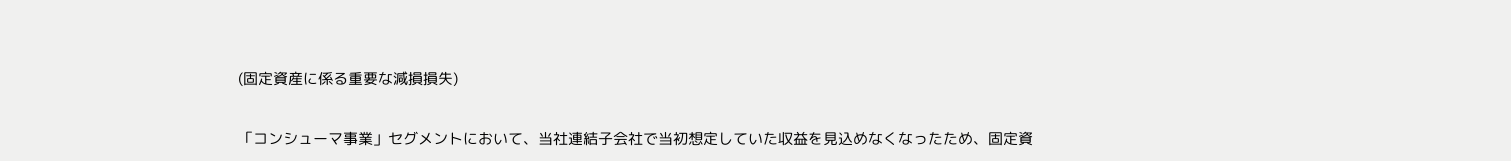(固定資産に係る重要な減損損失)

「コンシューマ事業」セグメントにおいて、当社連結子会社で当初想定していた収益を見込めなくなったため、固定資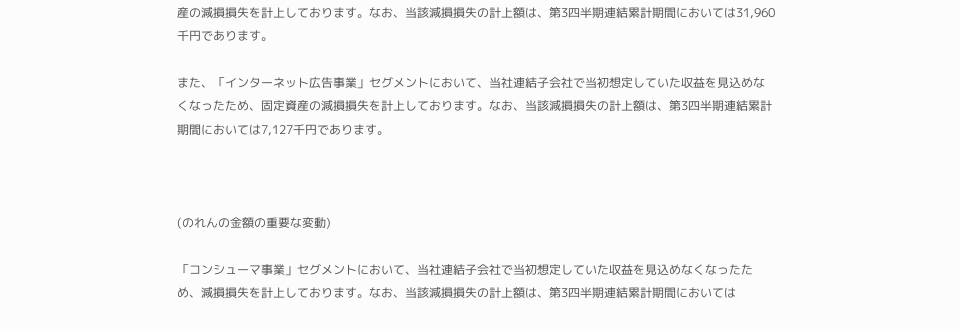産の減損損失を計上しております。なお、当該減損損失の計上額は、第3四半期連結累計期間においては31,960千円であります。

また、「インターネット広告事業」セグメントにおいて、当社連結子会社で当初想定していた収益を見込めなくなったため、固定資産の減損損失を計上しております。なお、当該減損損失の計上額は、第3四半期連結累計期間においては7,127千円であります。



(のれんの金額の重要な変動)

「コンシューマ事業」セグメントにおいて、当社連結子会社で当初想定していた収益を見込めなくなったため、減損損失を計上しております。なお、当該減損損失の計上額は、第3四半期連結累計期間においては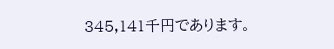345,141千円であります。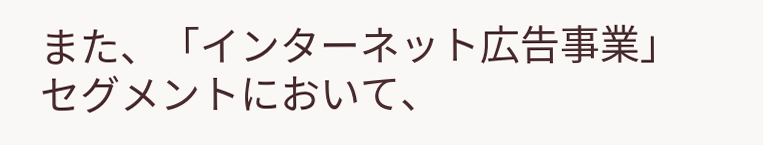また、「インターネット広告事業」セグメントにおいて、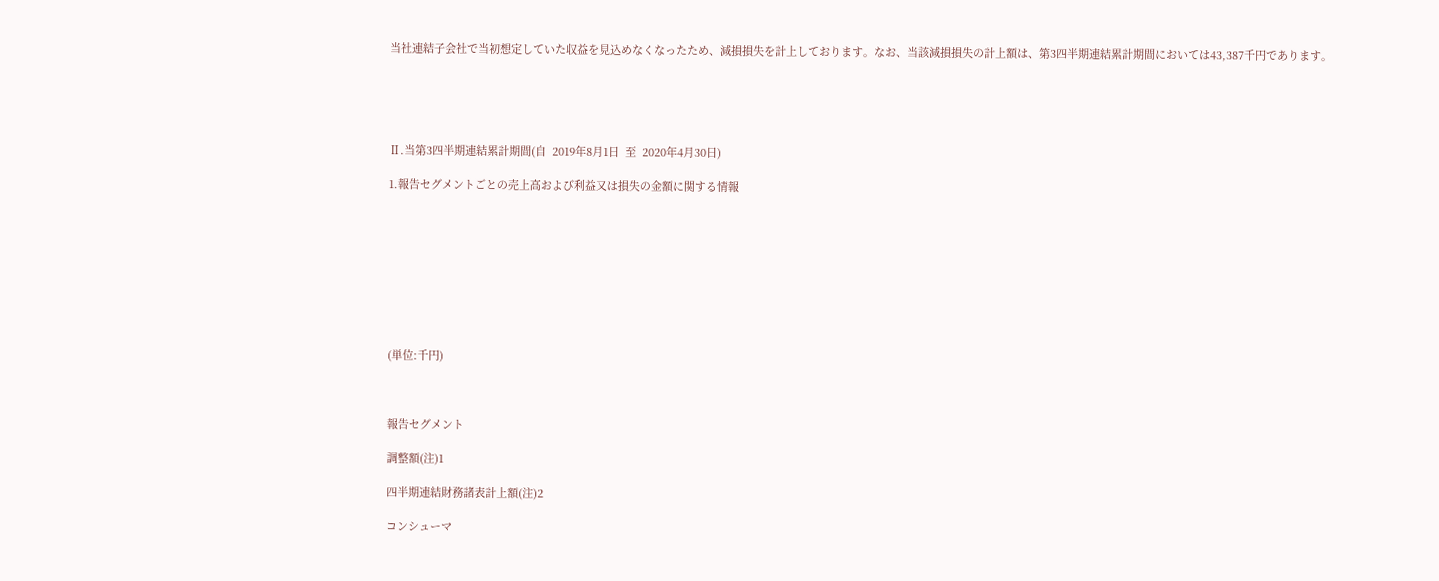当社連結子会社で当初想定していた収益を見込めなくなったため、減損損失を計上しております。なお、当該減損損失の計上額は、第3四半期連結累計期間においては43,387千円であります。





Ⅱ.当第3四半期連結累計期間(自  2019年8月1日  至  2020年4月30日)

1.報告セグメントごとの売上高および利益又は損失の金額に関する情報









(単位:千円)



報告セグメント

調整額(注)1

四半期連結財務諸表計上額(注)2

コンシューマ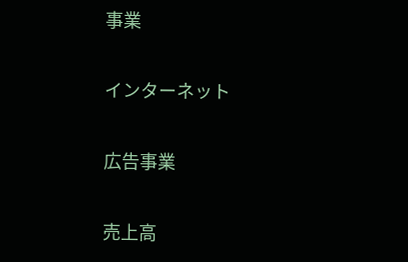事業

インターネット

広告事業

売上高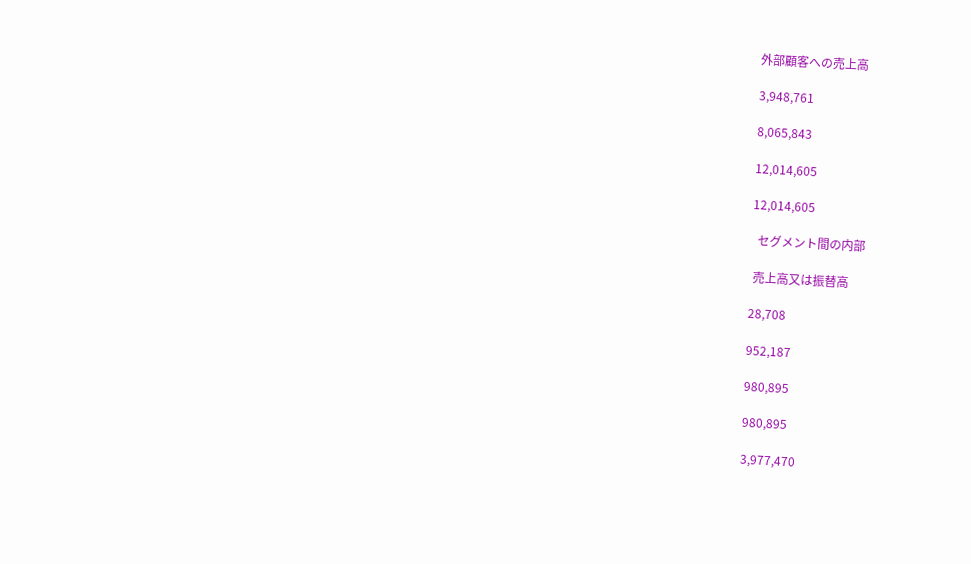外部顧客への売上高

3,948,761

8,065,843

12,014,605

12,014,605

  セグメント間の内部

 売上高又は振替高

28,708

952,187

980,895

980,895

3,977,470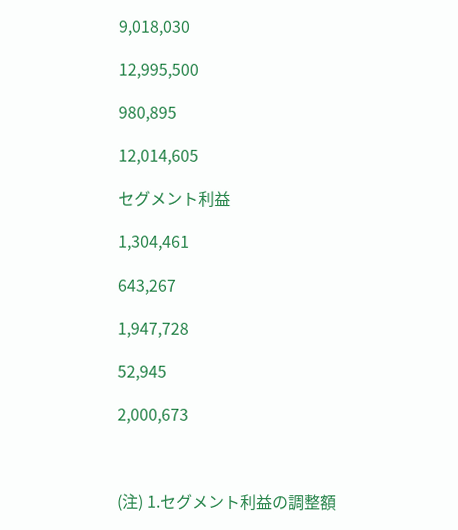9,018,030

12,995,500

980,895

12,014,605

セグメント利益

1,304,461

643,267

1,947,728

52,945

2,000,673



(注) 1.セグメント利益の調整額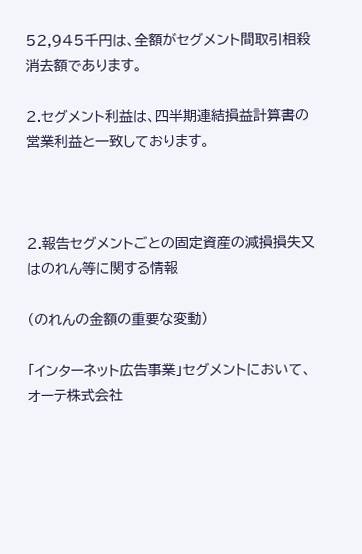52,945千円は、全額がセグメント間取引相殺消去額であります。

2.セグメント利益は、四半期連結損益計算書の営業利益と一致しております。



2.報告セグメントごとの固定資産の減損損失又はのれん等に関する情報

(のれんの金額の重要な変動)

「インターネット広告事業」セグメントにおいて、オーテ株式会社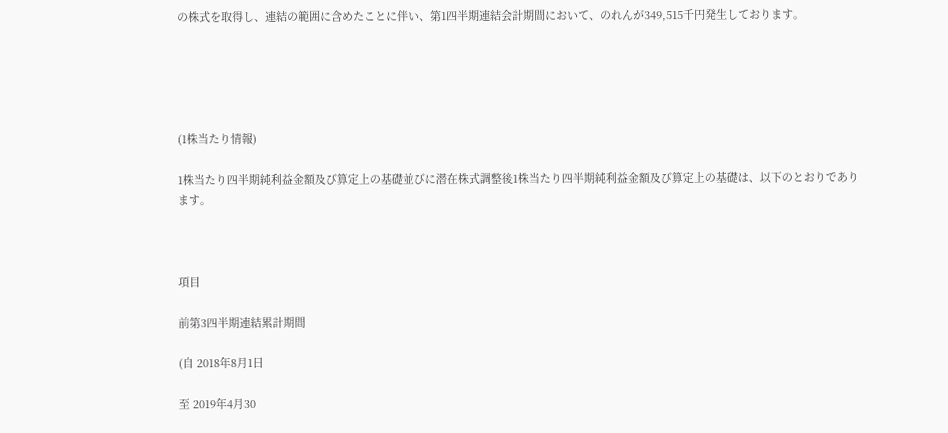の株式を取得し、連結の範囲に含めたことに伴い、第1四半期連結会計期間において、のれんが349,515千円発生しております。





(1株当たり情報)

1株当たり四半期純利益金額及び算定上の基礎並びに潜在株式調整後1株当たり四半期純利益金額及び算定上の基礎は、以下のとおりであります。



項目

前第3四半期連結累計期間

(自 2018年8月1日

至 2019年4月30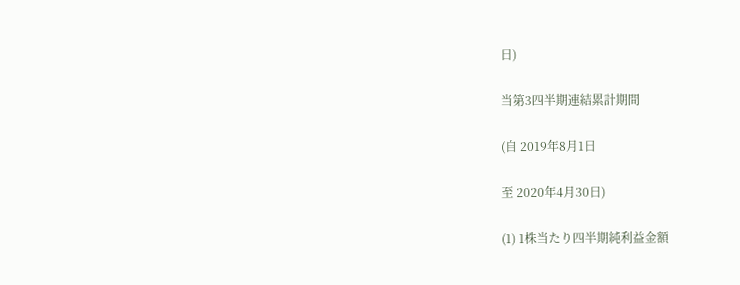日)

当第3四半期連結累計期間

(自 2019年8月1日

至 2020年4月30日)

(1) 1株当たり四半期純利益金額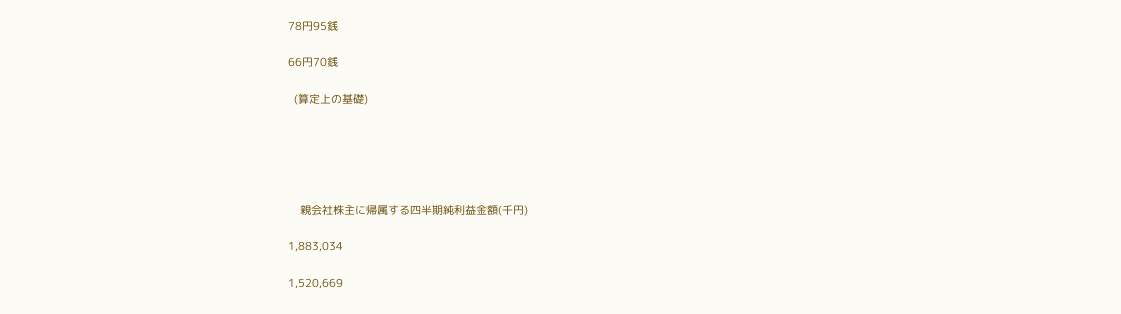78円95銭

66円70銭

  (算定上の基礎)





    親会社株主に帰属する四半期純利益金額(千円)

1,883,034

1,520,669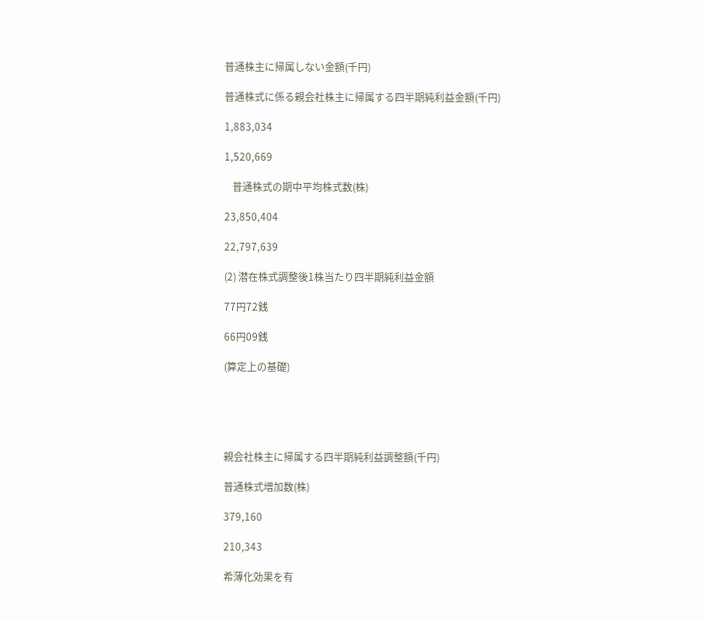普通株主に帰属しない金額(千円)

普通株式に係る親会社株主に帰属する四半期純利益金額(千円)

1,883,034

1,520,669

    普通株式の期中平均株式数(株)

23,850,404

22,797,639

(2) 潜在株式調整後1株当たり四半期純利益金額

77円72銭

66円09銭

(算定上の基礎)





親会社株主に帰属する四半期純利益調整額(千円)

普通株式増加数(株)

379,160

210,343

希薄化効果を有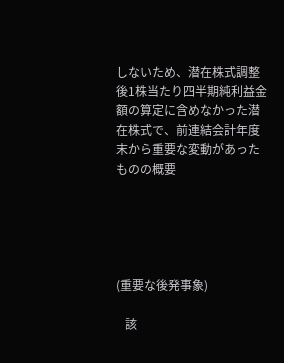しないため、潜在株式調整後1株当たり四半期純利益金額の算定に含めなかった潜在株式で、前連結会計年度末から重要な変動があったものの概要





(重要な後発事象)

   該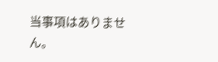当事項はありません。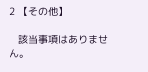2 【その他】

   該当事項はありません。